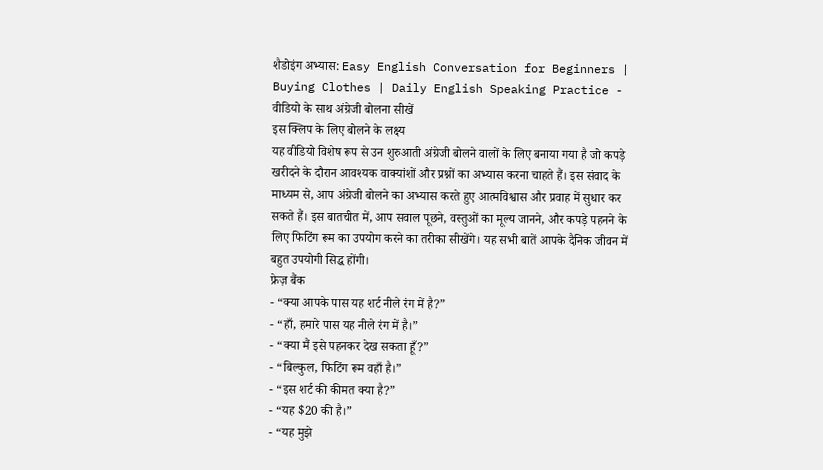शैडोइंग अभ्यास: Easy English Conversation for Beginners | Buying Clothes | Daily English Speaking Practice - वीडियो के साथ अंग्रेजी बोलना सीखें
इस क्लिप के लिए बोलने के लक्ष्य
यह वीडियो विशेष रूप से उन शुरुआती अंग्रेजी बोलने वालों के लिए बनाया गया है जो कपड़े खरीदने के दौरान आवश्यक वाक्यांशों और प्रश्नों का अभ्यास करना चाहते हैं। इस संवाद के माध्यम से, आप अंग्रेजी बोलने का अभ्यास करते हुए आत्मविश्वास और प्रवाह में सुधार कर सकते हैं। इस बातचीत में, आप सवाल पूछने, वस्तुओं का मूल्य जानने, और कपड़े पहनने के लिए फिटिंग रूम का उपयोग करने का तरीका सीखेंगे। यह सभी बातें आपके दैनिक जीवन में बहुत उपयोगी सिद्ध होंगी।
फ्रेज़ बैंक
- “क्या आपके पास यह शर्ट नीले रंग में है?”
- “हाँ, हमारे पास यह नीले रंग में है।”
- “क्या मैं इसे पहनकर देख सकता हूँ?”
- “बिल्कुल, फिटिंग रूम वहाँ है।”
- “इस शर्ट की कीमत क्या है?”
- “यह $20 की है।”
- “यह मुझे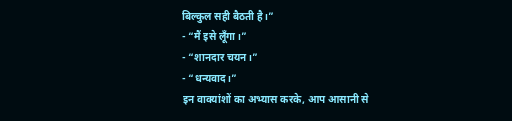बिल्कुल सही बैठती है।”
- “मैं इसे लूँगा।”
- “शानदार चयन।”
- “धन्यवाद।”
इन वाक्यांशों का अभ्यास करके, आप आसानी से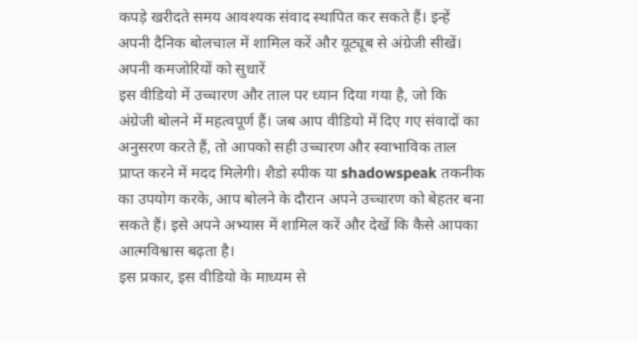कपड़े खरीदते समय आवश्यक संवाद स्थापित कर सकते हैं। इन्हें अपनी दैनिक बोलचाल में शामिल करें और यूट्यूब से अंग्रेजी सीखें।
अपनी कमजोरियों को सुधारें
इस वीडियो में उच्चारण और ताल पर ध्यान दिया गया है, जो कि अंग्रेजी बोलने में महत्वपूर्ण हैं। जब आप वीडियो में दिए गए संवादों का अनुसरण करते हैं, तो आपको सही उच्चारण और स्वाभाविक ताल प्राप्त करने में मदद मिलेगी। शैडो स्पीक या shadowspeak तकनीक का उपयोग करके, आप बोलने के दौरान अपने उच्चारण को बेहतर बना सकते हैं। इसे अपने अभ्यास में शामिल करें और देखें कि कैसे आपका आत्मविश्वास बढ़ता है।
इस प्रकार, इस वीडियो के माध्यम से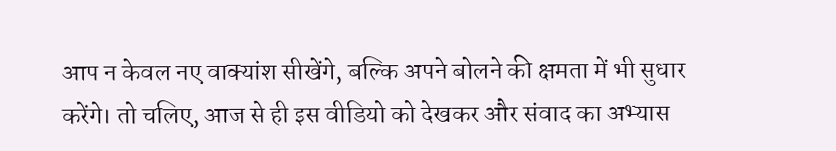आप न केवल नए वाक्यांश सीखेंगे, बल्कि अपने बोलने की क्षमता में भी सुधार करेंगे। तो चलिए, आज से ही इस वीडियो को देखकर और संवाद का अभ्यास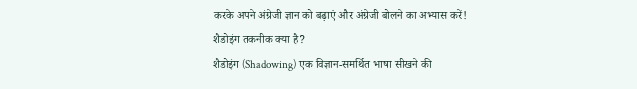करके अपने अंग्रेजी ज्ञान को बढ़ाएं और अंग्रेजी बोलने का अभ्यास करें!
शैडोइंग तकनीक क्या है?
शैडोइंग (Shadowing) एक विज्ञान-समर्थित भाषा सीखने की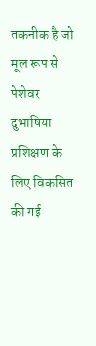तकनीक है जो मूल रूप से पेशेवर दुभाषिया प्रशिक्षण के लिए विकसित की गई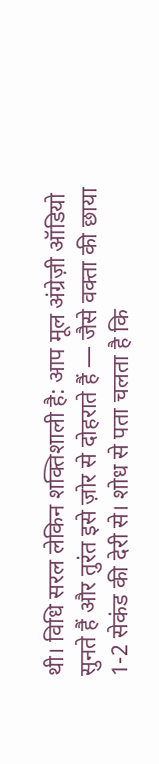थी। विधि सरल लेकिन शक्तिशाली है: आप मूल अंग्रेज़ी ऑडियो सुनते हैं और तुरंत इसे ज़ोर से दोहराते हैं — जैसे वक्ता की छाया 1-2 सेकंड की देरी से। शोध से पता चलता है कि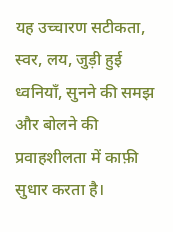यह उच्चारण सटीकता, स्वर, लय, जुड़ी हुई ध्वनियाँ, सुनने की समझ और बोलने की प्रवाहशीलता में काफ़ी सुधार करता है।